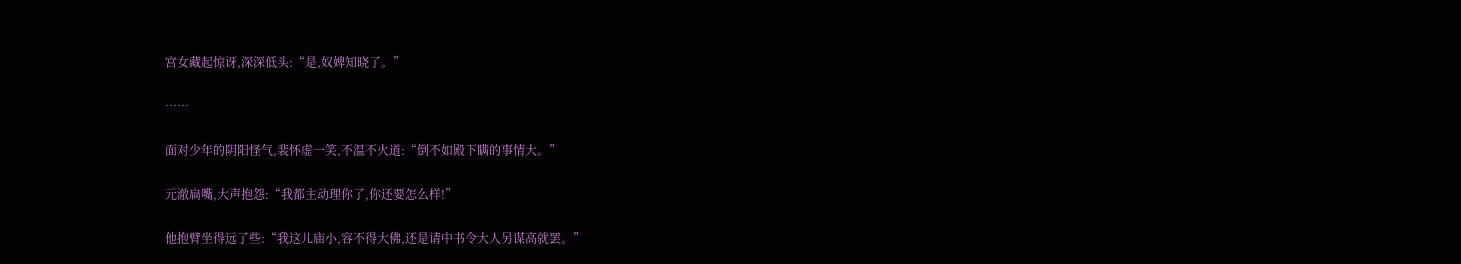宫女藏起惊讶,深深低头:“是,奴婢知晓了。”

……

面对少年的阴阳怪气,裴怀虚一笑,不温不火道:“倒不如殿下瞒的事情大。”

元澈扁嘴,大声抱怨:“我都主动理你了,你还要怎么样!”

他抱臂坐得远了些:“我这儿庙小,容不得大佛,还是请中书令大人另谋高就罢。”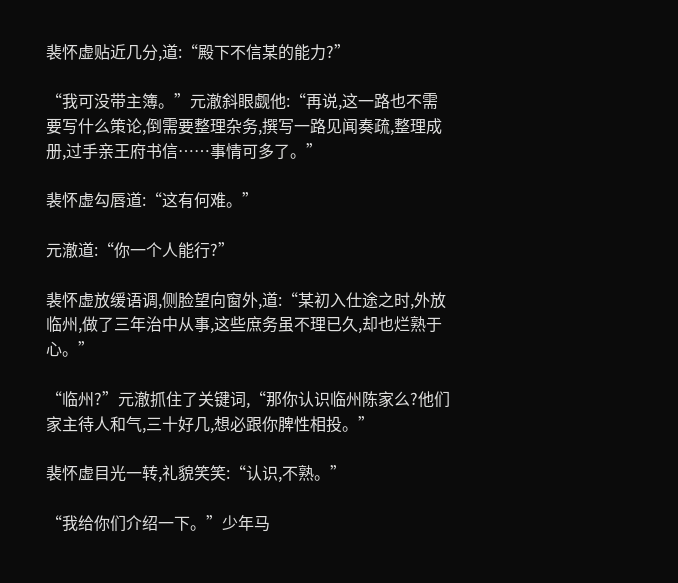裴怀虚贴近几分,道:“殿下不信某的能力?”

“我可没带主簿。”元澈斜眼觑他:“再说,这一路也不需要写什么策论,倒需要整理杂务,撰写一路见闻奏疏,整理成册,过手亲王府书信……事情可多了。”

裴怀虚勾唇道:“这有何难。”

元澈道:“你一个人能行?”

裴怀虚放缓语调,侧脸望向窗外,道:“某初入仕途之时,外放临州,做了三年治中从事,这些庶务虽不理已久,却也烂熟于心。”

“临州?”元澈抓住了关键词,“那你认识临州陈家么?他们家主待人和气,三十好几,想必跟你脾性相投。”

裴怀虚目光一转,礼貌笑笑:“认识,不熟。”

“我给你们介绍一下。”少年马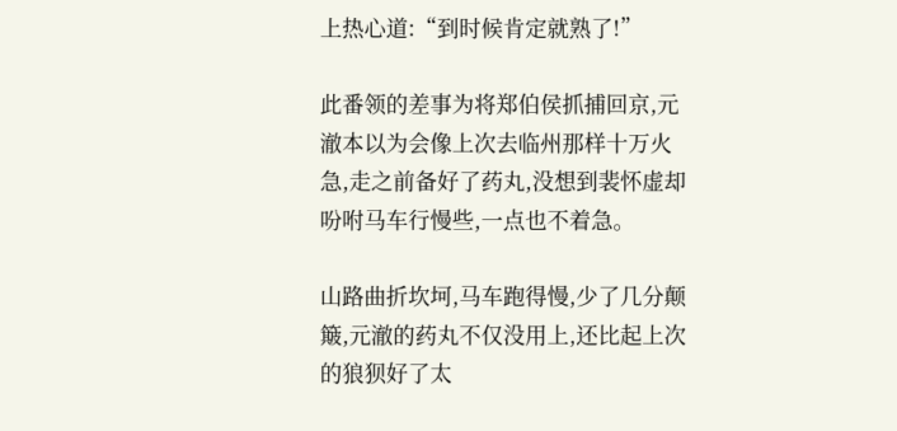上热心道:“到时候肯定就熟了!”

此番领的差事为将郑伯侯抓捕回京,元澈本以为会像上次去临州那样十万火急,走之前备好了药丸,没想到裴怀虚却吩咐马车行慢些,一点也不着急。

山路曲折坎坷,马车跑得慢,少了几分颠簸,元澈的药丸不仅没用上,还比起上次的狼狈好了太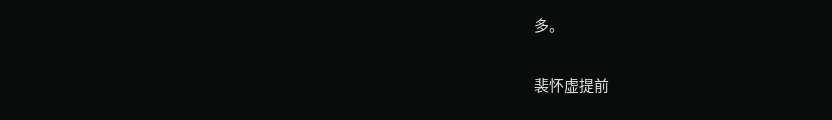多。

裴怀虚提前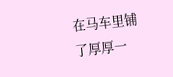在马车里铺了厚厚一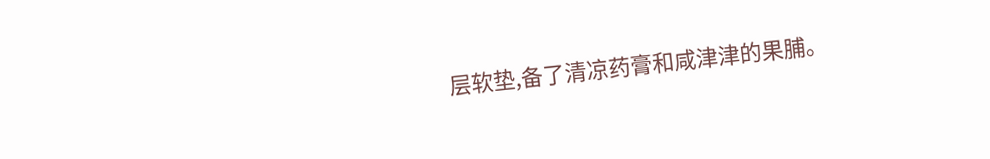层软垫,备了清凉药膏和咸津津的果脯。